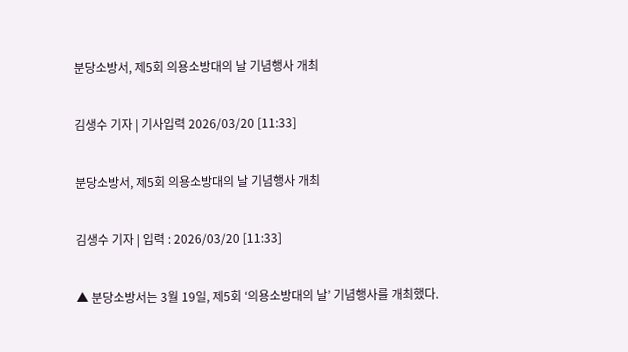분당소방서, 제5회 의용소방대의 날 기념행사 개최

김생수 기자 | 기사입력 2026/03/20 [11:33]

분당소방서, 제5회 의용소방대의 날 기념행사 개최

김생수 기자 | 입력 : 2026/03/20 [11:33]

▲ 분당소방서는 3월 19일, 제5회 ‘의용소방대의 날’ 기념행사를 개최했다.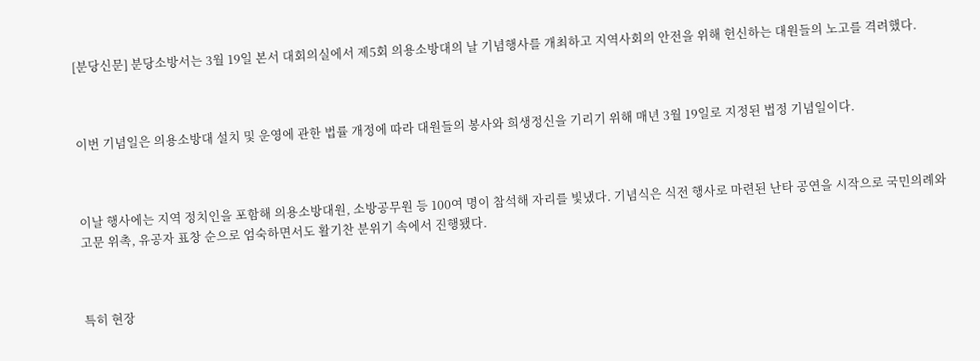[분당신문] 분당소방서는 3월 19일 본서 대회의실에서 제5회 의용소방대의 날 기념행사를 개최하고 지역사회의 안전을 위해 헌신하는 대원들의 노고를 격려했다.



이번 기념일은 의용소방대 설치 및 운영에 관한 법률 개정에 따라 대원들의 봉사와 희생정신을 기리기 위해 매년 3월 19일로 지정된 법정 기념일이다.



이날 행사에는 지역 정치인을 포함해 의용소방대원, 소방공무원 등 100여 명이 참석해 자리를 빛냈다. 기념식은 식전 행사로 마련된 난타 공연을 시작으로 국민의례와 고문 위촉, 유공자 표창 순으로 엄숙하면서도 활기찬 분위기 속에서 진행됐다.



특히 현장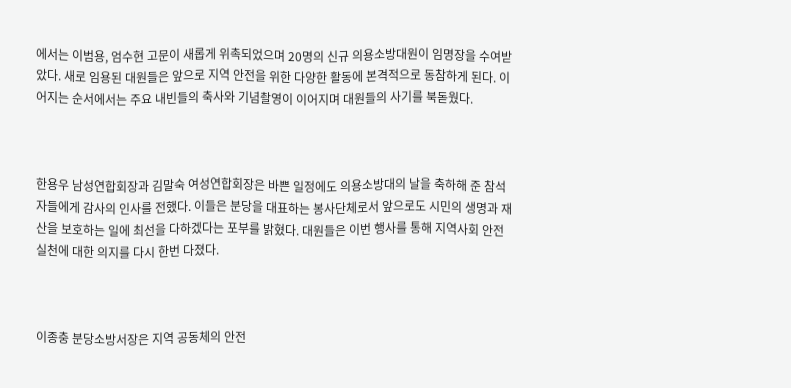에서는 이범용, 엄수현 고문이 새롭게 위촉되었으며 20명의 신규 의용소방대원이 임명장을 수여받았다. 새로 임용된 대원들은 앞으로 지역 안전을 위한 다양한 활동에 본격적으로 동참하게 된다. 이어지는 순서에서는 주요 내빈들의 축사와 기념촬영이 이어지며 대원들의 사기를 북돋웠다.



한용우 남성연합회장과 김말숙 여성연합회장은 바쁜 일정에도 의용소방대의 날을 축하해 준 참석자들에게 감사의 인사를 전했다. 이들은 분당을 대표하는 봉사단체로서 앞으로도 시민의 생명과 재산을 보호하는 일에 최선을 다하겠다는 포부를 밝혔다. 대원들은 이번 행사를 통해 지역사회 안전 실천에 대한 의지를 다시 한번 다졌다.



이종충 분당소방서장은 지역 공동체의 안전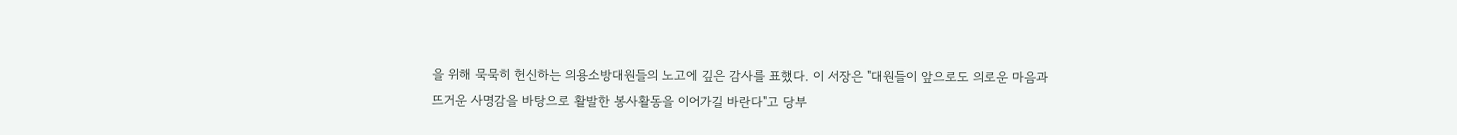을 위해 묵묵히 헌신하는 의용소방대원들의 노고에 깊은 감사를 표했다. 이 서장은 "대원들이 앞으로도 의로운 마음과 뜨거운 사명감을 바탕으로 활발한 봉사활동을 이어가길 바란다"고 당부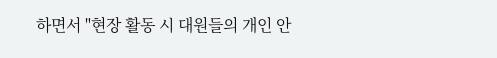하면서 "현장 활동 시 대원들의 개인 안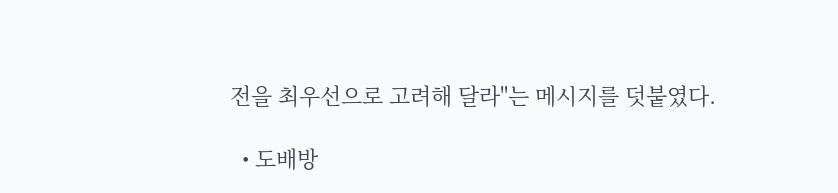전을 최우선으로 고려해 달라"는 메시지를 덧붙였다.

  • 도배방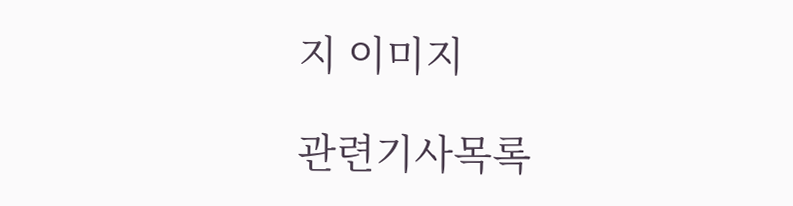지 이미지

관련기사목록